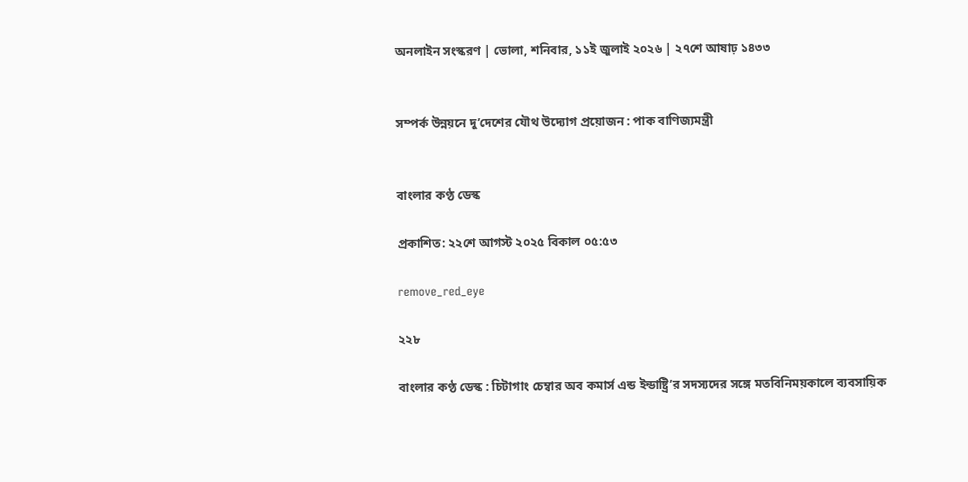অনলাইন সংস্করণ | ভোলা, শনিবার, ১১ই জুলাই ২০২৬ | ২৭শে আষাঢ় ১৪৩৩


সম্পর্ক উন্নয়নে দু’দেশের যৌথ উদ্যোগ প্রয়োজন : পাক বাণিজ্যমন্ত্রী


বাংলার কণ্ঠ ডেস্ক

প্রকাশিত: ২২শে আগস্ট ২০২৫ বিকাল ০৫:৫৩

remove_red_eye

২২৮

বাংলার কণ্ঠ ডেস্ক : চিটাগাং চেম্বার অব কমার্স এন্ড ইন্ডাষ্ট্রি’র সদস্যদের সঙ্গে মতবিনিময়কালে ব্যবসায়িক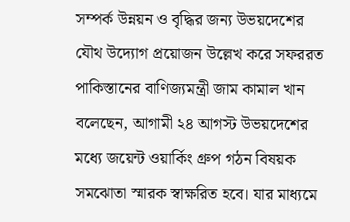সম্পর্ক উন্নয়ন ও বৃদ্ধির জন্য উভয়দেশের যৌথ উদ্যোগ প্রয়োজন উল্লেখ করে সফররত পাকিস্তানের বাণিজ্যমন্ত্রী জাম কামাল খান বলেছেন, আগামী ২৪ আগস্ট উভয়দেশের মধ্যে জয়েন্ট ওয়ার্কিং গ্রুপ গঠন বিষয়ক সমঝোতা স্মারক স্বাক্ষরিত হবে। যার মাধ্যমে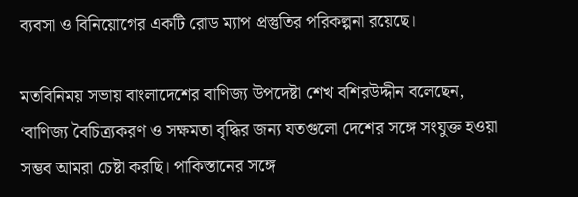ব্যবসা ও বিনিয়োগের একটি রোড ম্যাপ প্রস্তুতির পরিকল্পনা রয়েছে।

মতবিনিময় সভায় বাংলাদেশের বাণিজ্য উপদেষ্টা শেখ বশিরউদ্দীন বলেছেন, ‘বাণিজ্য বৈচিত্র্যকরণ ও সক্ষমতা বৃদ্ধির জন্য যতগুলো দেশের সঙ্গে সংযুক্ত হওয়া সম্ভব আমরা চেষ্টা করছি। পাকিস্তানের সঙ্গে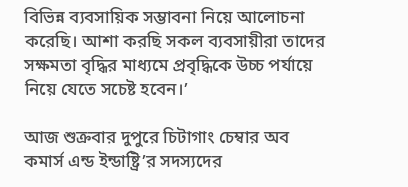বিভিন্ন ব্যবসায়িক সম্ভাবনা নিয়ে আলোচনা করেছি। আশা করছি সকল ব্যবসায়ীরা তাদের সক্ষমতা বৃদ্ধির মাধ্যমে প্রবৃদ্ধিকে উচ্চ পর্যায়ে নিয়ে যেতে সচেষ্ট হবেন।’

আজ শুক্রবার দুপুরে চিটাগাং চেম্বার অব কমার্স এন্ড ইন্ডাষ্ট্রি’র সদস্যদের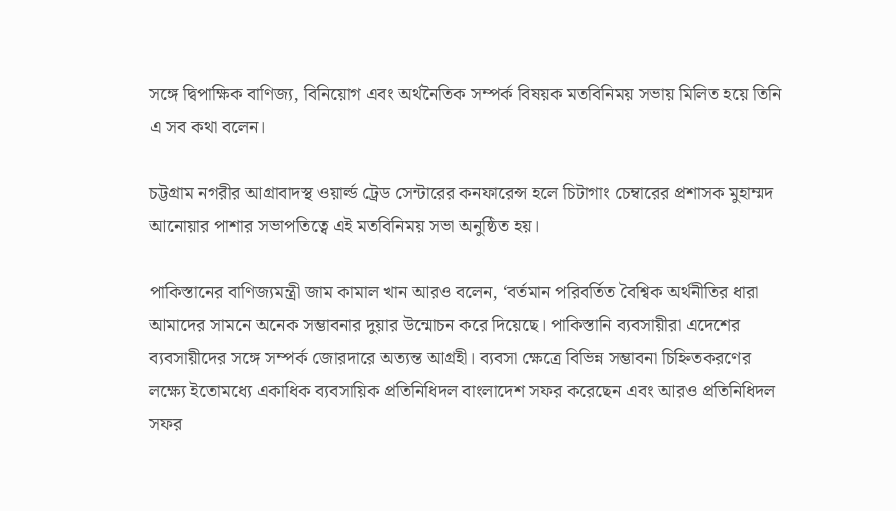সঙ্গে দ্বিপাক্ষিক বাণিজ্য, বিনিয়োগ এবং অর্থনৈতিক সম্পর্ক বিষয়ক মতবিনিময় সভায় মিলিত হয়ে তিনি এ সব কথা বলেন।

চট্টগ্রাম নগরীর আগ্রাবাদস্থ ওয়ার্ল্ড ট্রেড সেন্টারের কনফারেন্স হলে চিটাগাং চেম্বারের প্রশাসক মুহাম্মদ আনোয়ার পাশার সভাপতিত্বে এই মতবিনিময় সভা অনুষ্ঠিত হয়।

পাকিস্তানের বাণিজ্যমন্ত্রী জাম কামাল খান আরও বলেন, ‘বর্তমান পরিবর্তিত বৈশ্বিক অর্থনীতির ধারা আমাদের সামনে অনেক সম্ভাবনার দুয়ার উন্মোচন করে দিয়েছে। পাকিস্তানি ব্যবসায়ীরা এদেশের ব্যবসায়ীদের সঙ্গে সম্পর্ক জোরদারে অত্যন্ত আগ্রহী। ব্যবসা ক্ষেত্রে বিভিন্ন সম্ভাবনা চিহ্নিতকরণের লক্ষ্যে ইতোমধ্যে একাধিক ব্যবসায়িক প্রতিনিধিদল বাংলাদেশ সফর করেছেন এবং আরও প্রতিনিধিদল সফর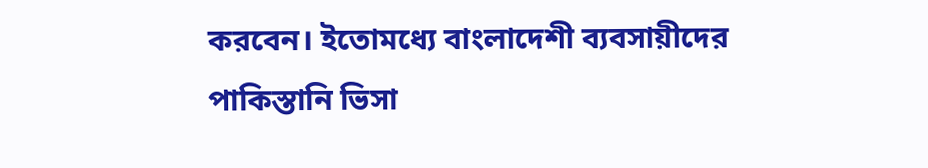করবেন। ইতোমধ্যে বাংলাদেশী ব্যবসায়ীদের পাকিস্তানি ভিসা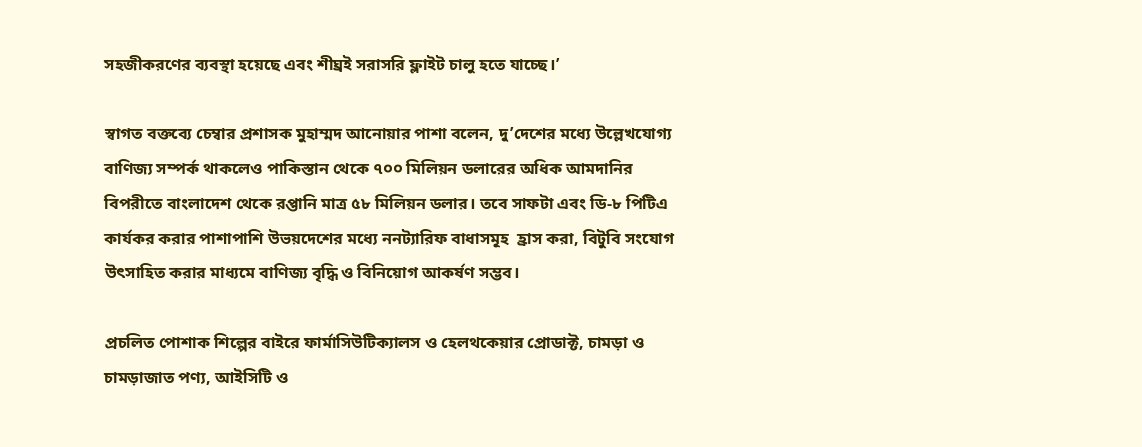সহজীকরণের ব্যবস্থা হয়েছে এবং শীঘ্রই সরাসরি ফ্লাইট চালু হতে যাচ্ছে।’

স্বাগত বক্তব্যে চেম্বার প্রশাসক মুহাম্মদ আনোয়ার পাশা বলেন, দু’দেশের মধ্যে উল্লেখযোগ্য বাণিজ্য সম্পর্ক থাকলেও পাকিস্তান থেকে ৭০০ মিলিয়ন ডলারের অধিক আমদানির বিপরীতে বাংলাদেশ থেকে রপ্তানি মাত্র ৫৮ মিলিয়ন ডলার। তবে সাফটা এবং ডি-৮ পিটিএ কার্যকর করার পাশাপাশি উভয়দেশের মধ্যে ননট্যারিফ বাধাসমূহ  হ্রাস করা, বিটুবি সংযোগ উৎসাহিত করার মাধ্যমে বাণিজ্য বৃদ্ধি ও বিনিয়োগ আকর্ষণ সম্ভব।

প্রচলিত পোশাক শিল্পের বাইরে ফার্মাসিউটিক্যালস ও হেলথকেয়ার প্রোডাক্ট, চামড়া ও চামড়াজাত পণ্য, আইসিটি ও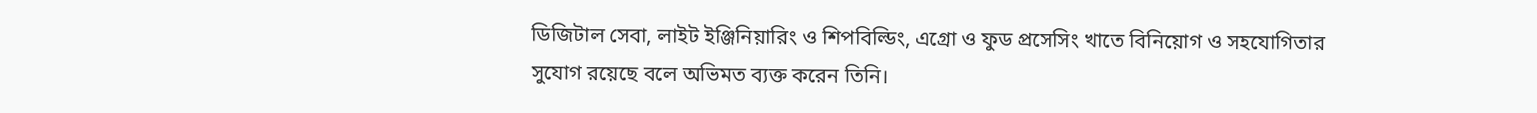ডিজিটাল সেবা, লাইট ইঞ্জিনিয়ারিং ও শিপবিল্ডিং, এগ্রো ও ফুড প্রসেসিং খাতে বিনিয়োগ ও সহযোগিতার সুযোগ রয়েছে বলে অভিমত ব্যক্ত করেন তিনি।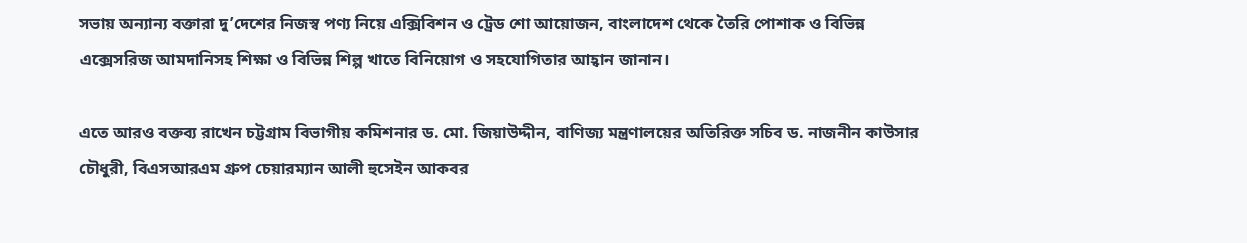সভায় অন্যান্য বক্তারা দু’দেশের নিজস্ব পণ্য নিয়ে এক্সিবিশন ও ট্রেড শো আয়োজন, বাংলাদেশ থেকে তৈরি পোশাক ও বিভিন্ন এক্সেসরিজ আমদানিসহ শিক্ষা ও বিভিন্ন শিল্প খাতে বিনিয়োগ ও সহযোগিতার আহ্বান জানান।

এতে আরও বক্তব্য রাখেন চট্টগ্রাম বিভাগীয় কমিশনার ড. মো. জিয়াউদ্দীন, বাণিজ্য মন্ত্রণালয়ের অতিরিক্ত সচিব ড. নাজনীন কাউসার চৌধুরী, বিএসআরএম গ্রুপ চেয়ারম্যান আলী হুসেইন আকবর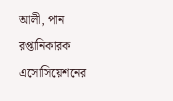আলী, পান রপ্তানিকারক এসোসিয়েশনের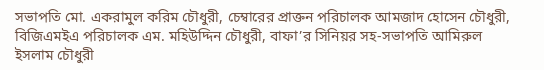সভাপতি মো. একরামুল করিম চৌধুরী, চেম্বারের প্রাক্তন পরিচালক আমজাদ হোসেন চৌধুরী, বিজিএমইএ পরিচালক এম. মহিউদ্দিন চৌধুরী, বাফা’র সিনিয়র সহ-সভাপতি আমিরুল ইসলাম চৌধুরী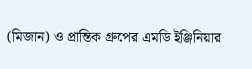(মিজান) ও প্রান্তিক গ্রুপের এমডি ইঞ্জিনিয়ার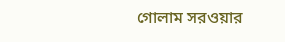গোলাম সরওয়ার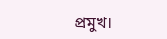প্রমুখ।